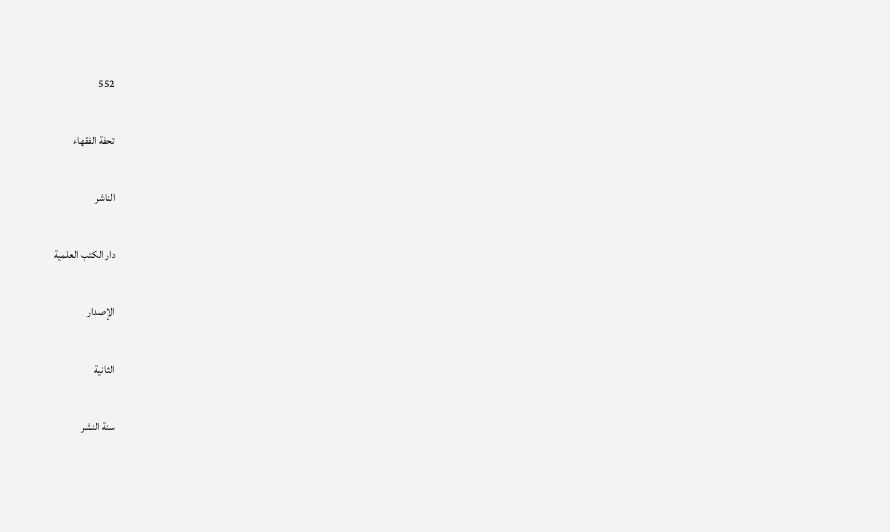552

تحفة الفقهاء

الناشر

دار الكتب العلمية

الإصدار

الثانية

سنة النشر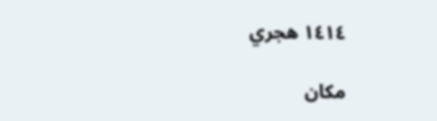١٤١٤ هجري

مكان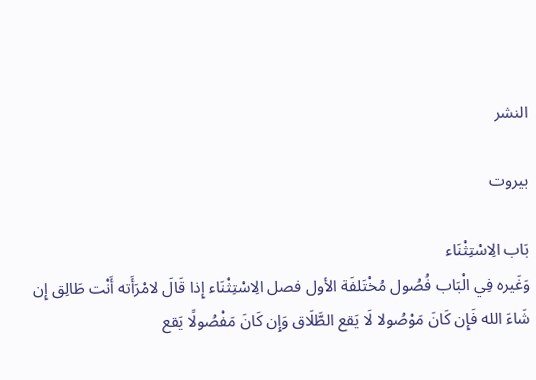النشر

بيروت

بَاب الِاسْتِثْنَاء
وَغَيره فِي الْبَاب فُصُول مُخْتَلفَة الأول فصل الِاسْتِثْنَاء إِذا قَالَ لامْرَأَته أَنْت طَالِق إِن شَاءَ الله فَإِن كَانَ مَوْصُولا لَا يَقع الطَّلَاق وَإِن كَانَ مَفْصُولًا يَقع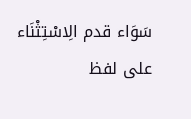سَوَاء قدم الِاسْتِثْنَاء على لفظ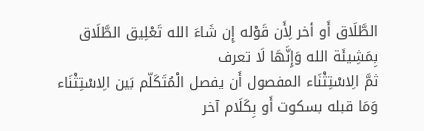الطَّلَاق أَو أخر لِأَن قَوْله إِن شَاءَ الله تَعْلِيق الطَّلَاق بِمَشِيئَة الله وَإِنَّهَا لَا تعرف
ثمَّ الِاسْتِثْنَاء المفصول أَن يفصل الْمُتَكَلّم بَين الِاسْتِثْنَاء وَمَا قبله بسكوت أَو بِكَلَام آخر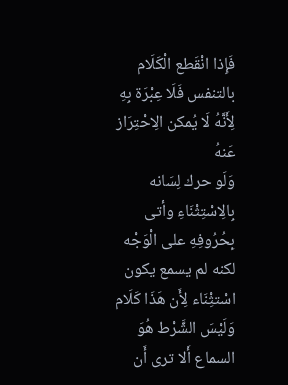فَإِذا انْقَطع الْكَلَام بالتنفس فَلَا عِبْرَة بِهِ لِأَنَّهُ لَا يُمكن الِاحْتِرَاز عَنهُ
وَلَو حرك لِسَانه بِالِاسْتِثْنَاءِ وأتى بِحُرُوفِهِ على الْوَجْه لكنه لم يسمع يكون اسْتثِْنَاء لِأَن هَذَا كَلَام وَلَيْسَ الشَّرْط هُوَ السماع أَلا ترى أَن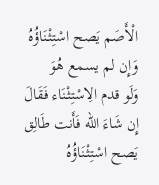الْأَصَم يَصح اسْتِثْنَاؤُهُ وَإِن لم يسمع هُوَ
وَلَو قدم الِاسْتِثْنَاء فَقَالَ إِن شَاءَ الله فَأَنت طَالِق يَصح اسْتِثْنَاؤُهُ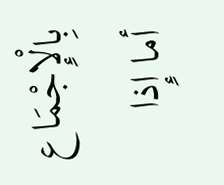بِالْإِجْمَاع
أما إِذا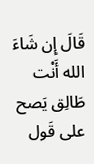قَالَ إِن شَاءَ الله أَنْت طَالِق يَصح على قَول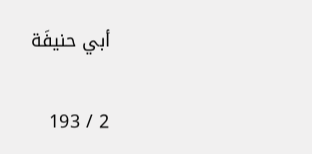أبي حنيفَة

2 / 193